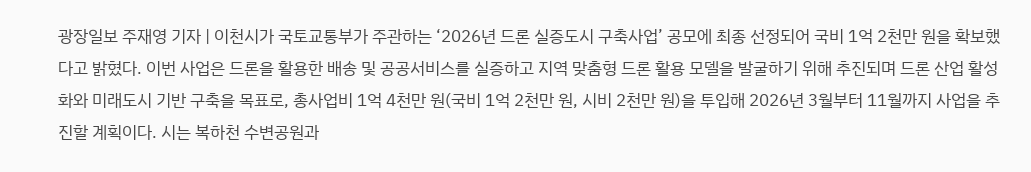광장일보 주재영 기자 | 이천시가 국토교통부가 주관하는 ‘2026년 드론 실증도시 구축사업’ 공모에 최종 선정되어 국비 1억 2천만 원을 확보했다고 밝혔다. 이번 사업은 드론을 활용한 배송 및 공공서비스를 실증하고 지역 맞춤형 드론 활용 모델을 발굴하기 위해 추진되며 드론 산업 활성화와 미래도시 기반 구축을 목표로, 총사업비 1억 4천만 원(국비 1억 2천만 원, 시비 2천만 원)을 투입해 2026년 3월부터 11월까지 사업을 추진할 계획이다. 시는 복하천 수변공원과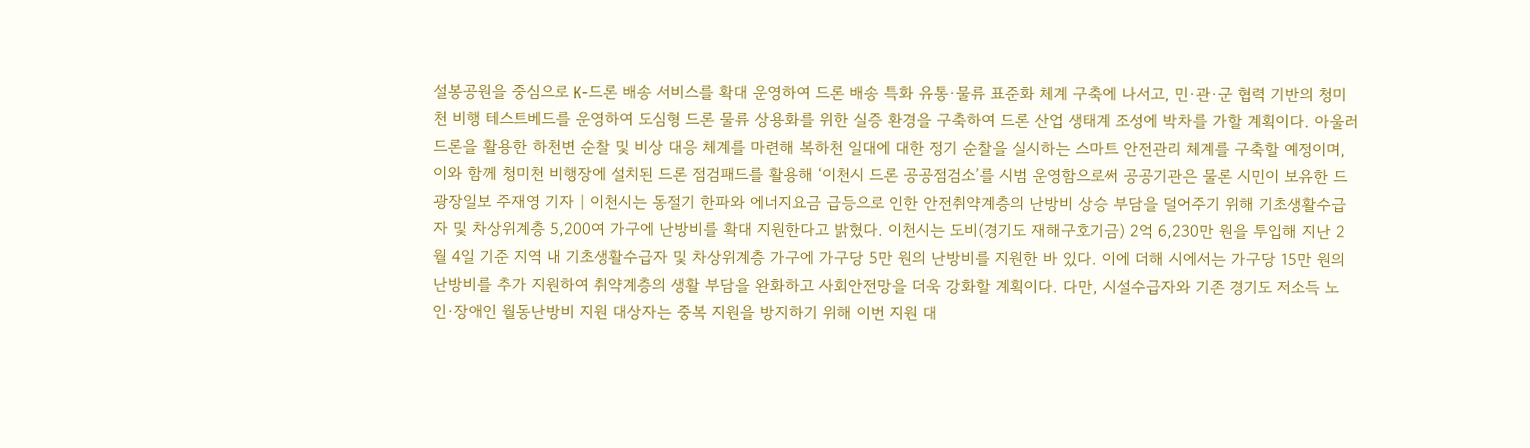설봉공원을 중심으로 K-드론 배송 서비스를 확대 운영하여 드론 배송 특화 유통·물류 표준화 체계 구축에 나서고, 민·관·군 협력 기반의 청미천 비행 테스트베드를 운영하여 도심형 드론 물류 상용화를 위한 실증 환경을 구축하여 드론 산업 생태계 조성에 박차를 가할 계획이다. 아울러 드론을 활용한 하천변 순찰 및 비상 대응 체계를 마련해 복하천 일대에 대한 정기 순찰을 실시하는 스마트 안전관리 체계를 구축할 예정이며, 이와 함께 청미천 비행장에 설치된 드론 점검패드를 활용해 ‘이천시 드론 공공점검소’를 시범 운영함으로써 공공기관은 물론 시민이 보유한 드
광장일보 주재영 기자 | 이천시는 동절기 한파와 에너지요금 급등으로 인한 안전취약계층의 난방비 상승 부담을 덜어주기 위해 기초생활수급자 및 차상위계층 5,200여 가구에 난방비를 확대 지원한다고 밝혔다. 이천시는 도비(경기도 재해구호기금) 2억 6,230만 원을 투입해 지난 2월 4일 기준 지역 내 기초생활수급자 및 차상위계층 가구에 가구당 5만 원의 난방비를 지원한 바 있다. 이에 더해 시에서는 가구당 15만 원의 난방비를 추가 지원하여 취약계층의 생활 부담을 완화하고 사회안전망을 더욱 강화할 계획이다. 다만, 시설수급자와 기존 경기도 저소득 노인·장애인 월동난방비 지원 대상자는 중복 지원을 방지하기 위해 이번 지원 대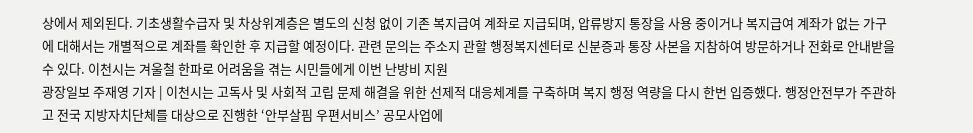상에서 제외된다. 기초생활수급자 및 차상위계층은 별도의 신청 없이 기존 복지급여 계좌로 지급되며, 압류방지 통장을 사용 중이거나 복지급여 계좌가 없는 가구에 대해서는 개별적으로 계좌를 확인한 후 지급할 예정이다. 관련 문의는 주소지 관할 행정복지센터로 신분증과 통장 사본을 지참하여 방문하거나 전화로 안내받을 수 있다. 이천시는 겨울철 한파로 어려움을 겪는 시민들에게 이번 난방비 지원
광장일보 주재영 기자 | 이천시는 고독사 및 사회적 고립 문제 해결을 위한 선제적 대응체계를 구축하며 복지 행정 역량을 다시 한번 입증했다. 행정안전부가 주관하고 전국 지방자치단체를 대상으로 진행한 ‘안부살핌 우편서비스’ 공모사업에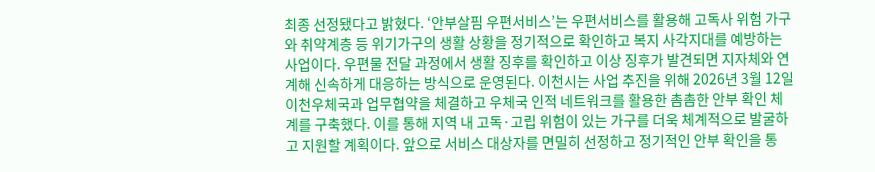최종 선정됐다고 밝혔다. ‘안부살핌 우편서비스’는 우편서비스를 활용해 고독사 위험 가구와 취약계층 등 위기가구의 생활 상황을 정기적으로 확인하고 복지 사각지대를 예방하는 사업이다. 우편물 전달 과정에서 생활 징후를 확인하고 이상 징후가 발견되면 지자체와 연계해 신속하게 대응하는 방식으로 운영된다. 이천시는 사업 추진을 위해 2026년 3월 12일 이천우체국과 업무협약을 체결하고 우체국 인적 네트워크를 활용한 촘촘한 안부 확인 체계를 구축했다. 이를 통해 지역 내 고독·고립 위험이 있는 가구를 더욱 체계적으로 발굴하고 지원할 계획이다. 앞으로 서비스 대상자를 면밀히 선정하고 정기적인 안부 확인을 통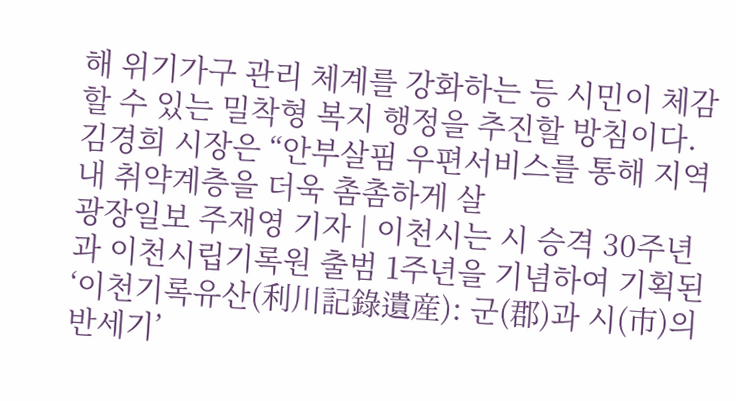해 위기가구 관리 체계를 강화하는 등 시민이 체감할 수 있는 밀착형 복지 행정을 추진할 방침이다. 김경희 시장은 “안부살핌 우편서비스를 통해 지역 내 취약계층을 더욱 촘촘하게 살
광장일보 주재영 기자 | 이천시는 시 승격 30주년과 이천시립기록원 출범 1주년을 기념하여 기획된 ‘이천기록유산(利川記錄遺産): 군(郡)과 시(市)의 반세기’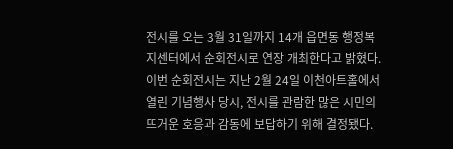전시를 오는 3월 31일까지 14개 읍면동 행정복지센터에서 순회전시로 연장 개최한다고 밝혔다. 이번 순회전시는 지난 2월 24일 이천아트홀에서 열린 기념행사 당시, 전시를 관람한 많은 시민의 뜨거운 호응과 감동에 보답하기 위해 결정됐다.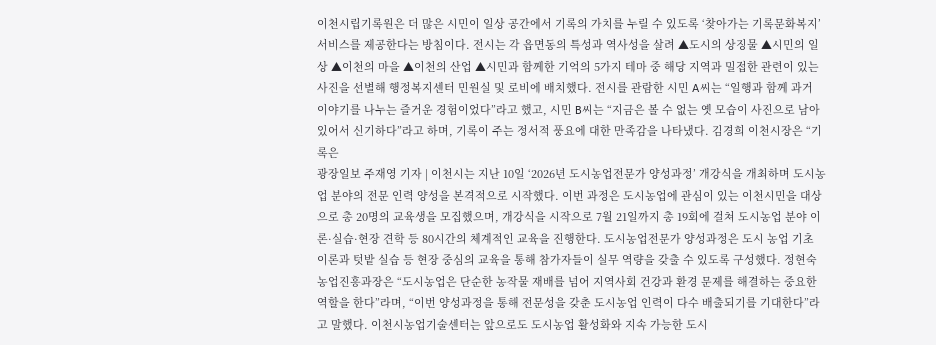이천시립기록원은 더 많은 시민이 일상 공간에서 기록의 가치를 누릴 수 있도록 ‘찾아가는 기록문화복지’서비스를 제공한다는 방침이다. 전시는 각 읍면동의 특성과 역사성을 살려 ▲도시의 상징물 ▲시민의 일상 ▲이천의 마을 ▲이천의 산업 ▲시민과 함께한 기억의 5가지 테마 중 해당 지역과 밀접한 관련이 있는 사진을 선별해 행정복지센터 민원실 및 로비에 배치했다. 전시를 관람한 시민 A씨는 “일행과 함께 과거 이야기를 나누는 즐거운 경험이었다”라고 했고, 시민 B씨는 “지금은 볼 수 없는 옛 모습이 사진으로 남아 있어서 신기하다”라고 하며, 기록이 주는 정서적 풍요에 대한 만족감을 나타냈다. 김경희 이천시장은 “기록은
광장일보 주재영 기자 | 이천시는 지난 10일 ‘2026년 도시농업전문가 양성과정’ 개강식을 개최하며 도시농업 분야의 전문 인력 양성을 본격적으로 시작했다. 이번 과정은 도시농업에 관심이 있는 이천시민을 대상으로 총 20명의 교육생을 모집했으며, 개강식을 시작으로 7월 21일까지 총 19회에 걸쳐 도시농업 분야 이론·실습·현장 견학 등 80시간의 체계적인 교육을 진행한다. 도시농업전문가 양성과정은 도시 농업 기초 이론과 텃밭 실습 등 현장 중심의 교육을 통해 참가자들이 실무 역량을 갖출 수 있도록 구성했다. 정현숙 농업진흥과장은 “도시농업은 단순한 농작물 재배를 넘어 지역사회 건강과 환경 문제를 해결하는 중요한 역할을 한다”라며, “이번 양성과정을 통해 전문성을 갖춘 도시농업 인력이 다수 배출되기를 기대한다”라고 말했다. 이천시농업기술센터는 앞으로도 도시농업 활성화와 지속 가능한 도시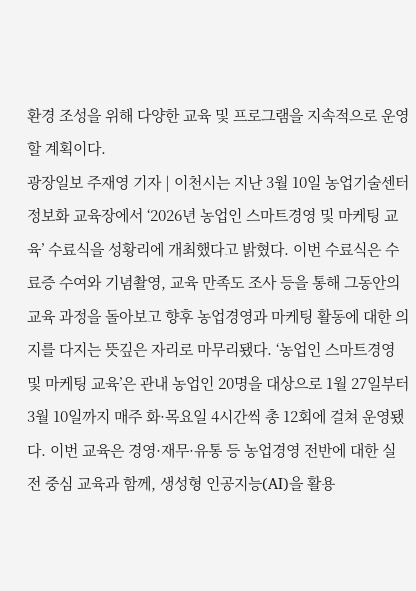환경 조성을 위해 다양한 교육 및 프로그램을 지속적으로 운영할 계획이다.
광장일보 주재영 기자 | 이천시는 지난 3월 10일 농업기술센터 정보화 교육장에서 ‘2026년 농업인 스마트경영 및 마케팅 교육’ 수료식을 성황리에 개최했다고 밝혔다. 이번 수료식은 수료증 수여와 기념촬영, 교육 만족도 조사 등을 통해 그동안의 교육 과정을 돌아보고 향후 농업경영과 마케팅 활동에 대한 의지를 다지는 뜻깊은 자리로 마무리됐다. ‘농업인 스마트경영 및 마케팅 교육’은 관내 농업인 20명을 대상으로 1월 27일부터 3월 10일까지 매주 화·목요일 4시간씩 총 12회에 걸쳐 운영됐다. 이번 교육은 경영·재무·유통 등 농업경영 전반에 대한 실전 중심 교육과 함께, 생성형 인공지능(AI)을 활용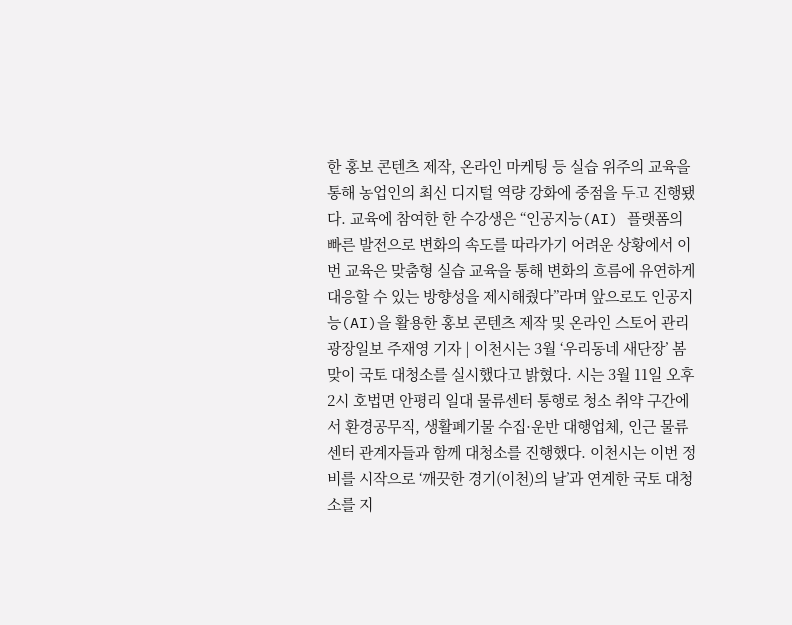한 홍보 콘텐츠 제작, 온라인 마케팅 등 실습 위주의 교육을 통해 농업인의 최신 디지털 역량 강화에 중점을 두고 진행됐다. 교육에 참여한 한 수강생은 “인공지능(AI) 플랫폼의 빠른 발전으로 변화의 속도를 따라가기 어려운 상황에서 이번 교육은 맞춤형 실습 교육을 통해 변화의 흐름에 유연하게 대응할 수 있는 방향성을 제시해줬다”라며 앞으로도 인공지능(AI)을 활용한 홍보 콘텐츠 제작 및 온라인 스토어 관리
광장일보 주재영 기자 | 이천시는 3월 ‘우리동네 새단장’ 봄맞이 국토 대청소를 실시했다고 밝혔다. 시는 3월 11일 오후 2시 호법면 안평리 일대 물류센터 통행로 청소 취약 구간에서 환경공무직, 생활폐기물 수집·운반 대행업체, 인근 물류센터 관계자들과 함께 대청소를 진행했다. 이천시는 이번 정비를 시작으로 ‘깨끗한 경기(이천)의 날’과 연계한 국토 대청소를 지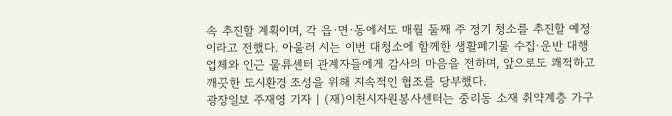속 추진할 계획이며, 각 읍·면·동에서도 매월 둘째 주 정기 청소를 추진할 예정이라고 전했다. 아울러 시는 이번 대청소에 함께한 생활폐기물 수집·운반 대행업체와 인근 물류센터 관계자들에게 감사의 마음을 전하며, 앞으로도 쾌적하고 깨끗한 도시환경 조성을 위해 지속적인 협조를 당부했다.
광장일보 주재영 기자 | (재)이천시자원봉사센터는 중리동 소재 취약계층 가구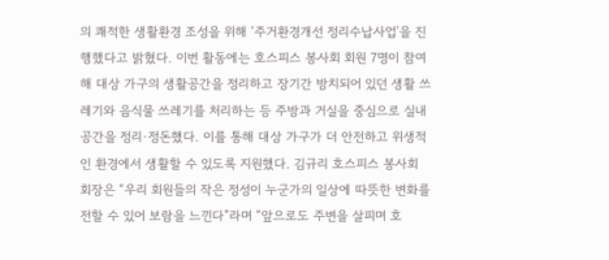의 쾌적한 생활환경 조성을 위해 ‘주거환경개선 정리수납사업’을 진행했다고 밝혔다. 이번 활동에는 호스피스 봉사회 회원 7명이 참여해 대상 가구의 생활공간을 정리하고 장기간 방치되어 있던 생활 쓰레기와 음식물 쓰레기를 처리하는 등 주방과 거실을 중심으로 실내 공간을 정리·정돈했다. 이를 통해 대상 가구가 더 안전하고 위생적인 환경에서 생활할 수 있도록 지원했다. 김규리 호스피스 봉사회 회장은 “우리 회원들의 작은 정성이 누군가의 일상에 따뜻한 변화를 전할 수 있어 보람을 느낀다”라며 “앞으로도 주변을 살피며 호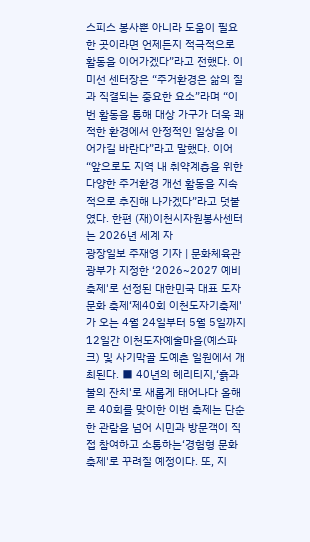스피스 봉사뿐 아니라 도움이 필요한 곳이라면 언제든지 적극적으로 활동을 이어가겠다”라고 전했다. 이미선 센터장은 “주거환경은 삶의 질과 직결되는 중요한 요소”라며 “이번 활동을 통해 대상 가구가 더욱 쾌적한 환경에서 안정적인 일상을 이어가길 바란다”라고 말했다. 이어 “앞으로도 지역 내 취약계층을 위한 다양한 주거환경 개선 활동을 지속적으로 추진해 나가겠다”라고 덧붙였다. 한편 (재)이천시자원봉사센터는 2026년 세계 자
광장일보 주재영 기자 | 문화체육관광부가 지정한 ‘2026~2027 예비축제'로 선정된 대한민국 대표 도자문화 축제‘제40회 이천도자기축제'가 오는 4월 24일부터 5월 5일까지 12일간 이천도자예술마을(예스파크) 및 사기막골 도예촌 일원에서 개최된다. ■ 40년의 헤리티지,‘흙과 불의 잔치'로 새롭게 태어나다 올해로 40회를 맞이한 이번 축제는 단순한 관람을 넘어 시민과 방문객이 직접 참여하고 소통하는‘경험형 문화축제'로 꾸려질 예정이다. 또, 지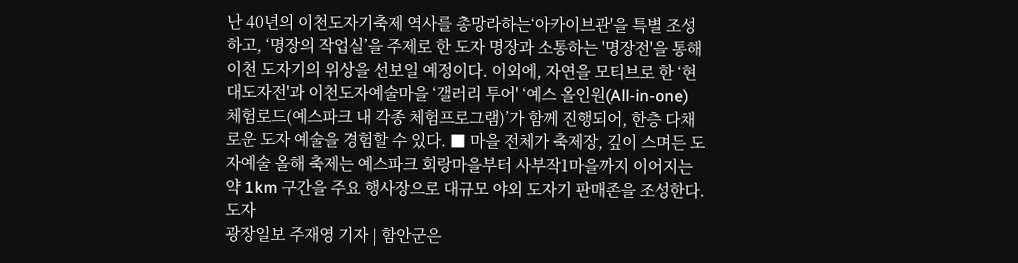난 40년의 이천도자기축제 역사를 총망라하는‘아카이브관'을 특별 조성하고, ‘명장의 작업실’을 주제로 한 도자 명장과 소통하는 '명장전'을 통해 이천 도자기의 위상을 선보일 예정이다. 이외에, 자연을 모티브로 한 ‘현대도자전'과 이천도자예술마을 ‘갤러리 투어' ‘예스 올인원(All-in-one) 체험로드(예스파크 내 각종 체험프로그램)’가 함께 진행되어, 한층 다채로운 도자 예술을 경험할 수 있다. ■ 마을 전체가 축제장, 깊이 스며든 도자예술 올해 축제는 예스파크 회랑마을부터 사부작1마을까지 이어지는 약 1km 구간을 주요 행사장으로 대규모 야외 도자기 판매존을 조성한다. 도자
광장일보 주재영 기자 | 함안군은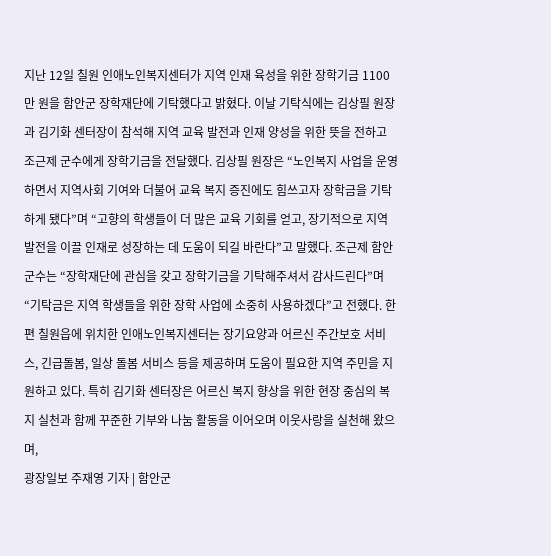지난 12일 칠원 인애노인복지센터가 지역 인재 육성을 위한 장학기금 1100만 원을 함안군 장학재단에 기탁했다고 밝혔다. 이날 기탁식에는 김상필 원장과 김기화 센터장이 참석해 지역 교육 발전과 인재 양성을 위한 뜻을 전하고 조근제 군수에게 장학기금을 전달했다. 김상필 원장은 “노인복지 사업을 운영하면서 지역사회 기여와 더불어 교육 복지 증진에도 힘쓰고자 장학금을 기탁하게 됐다”며 “고향의 학생들이 더 많은 교육 기회를 얻고, 장기적으로 지역 발전을 이끌 인재로 성장하는 데 도움이 되길 바란다”고 말했다. 조근제 함안군수는 “장학재단에 관심을 갖고 장학기금을 기탁해주셔서 감사드린다”며 “기탁금은 지역 학생들을 위한 장학 사업에 소중히 사용하겠다”고 전했다. 한편 칠원읍에 위치한 인애노인복지센터는 장기요양과 어르신 주간보호 서비스, 긴급돌봄, 일상 돌봄 서비스 등을 제공하며 도움이 필요한 지역 주민을 지원하고 있다. 특히 김기화 센터장은 어르신 복지 향상을 위한 현장 중심의 복지 실천과 함께 꾸준한 기부와 나눔 활동을 이어오며 이웃사랑을 실천해 왔으며,
광장일보 주재영 기자 | 함안군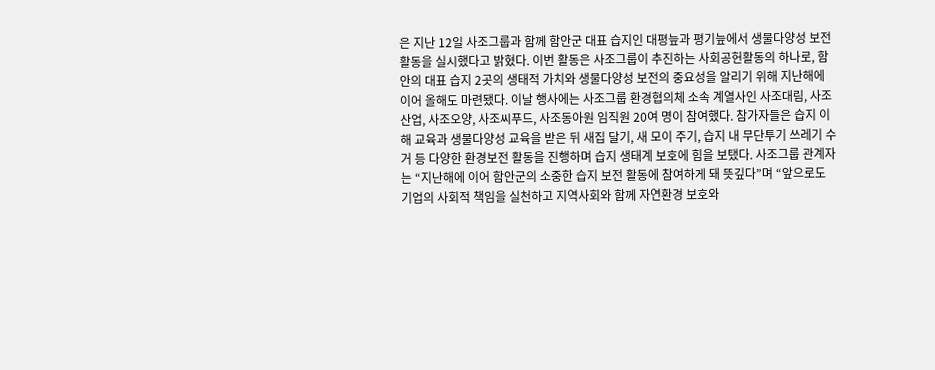은 지난 12일 사조그룹과 함께 함안군 대표 습지인 대평늪과 평기늪에서 생물다양성 보전 활동을 실시했다고 밝혔다. 이번 활동은 사조그룹이 추진하는 사회공헌활동의 하나로, 함안의 대표 습지 2곳의 생태적 가치와 생물다양성 보전의 중요성을 알리기 위해 지난해에 이어 올해도 마련됐다. 이날 행사에는 사조그룹 환경협의체 소속 계열사인 사조대림, 사조산업, 사조오양, 사조씨푸드, 사조동아원 임직원 20여 명이 참여했다. 참가자들은 습지 이해 교육과 생물다양성 교육을 받은 뒤 새집 달기, 새 모이 주기, 습지 내 무단투기 쓰레기 수거 등 다양한 환경보전 활동을 진행하며 습지 생태계 보호에 힘을 보탰다. 사조그룹 관계자는 “지난해에 이어 함안군의 소중한 습지 보전 활동에 참여하게 돼 뜻깊다”며 “앞으로도 기업의 사회적 책임을 실천하고 지역사회와 함께 자연환경 보호와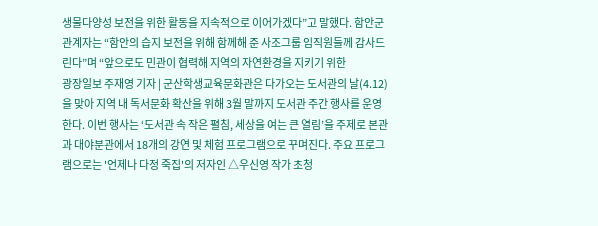생물다양성 보전을 위한 활동을 지속적으로 이어가겠다”고 말했다. 함안군 관계자는 “함안의 습지 보전을 위해 함께해 준 사조그룹 임직원들께 감사드린다”며 “앞으로도 민관이 협력해 지역의 자연환경을 지키기 위한
광장일보 주재영 기자 | 군산학생교육문화관은 다가오는 도서관의 날(4.12)을 맞아 지역 내 독서문화 확산을 위해 3월 말까지 도서관 주간 행사를 운영한다. 이번 행사는 ‘도서관 속 작은 펼침, 세상을 여는 큰 열림’을 주제로 본관과 대야분관에서 18개의 강연 및 체험 프로그램으로 꾸며진다. 주요 프로그램으로는 '언제나 다정 죽집'의 저자인 △우신영 작가 초청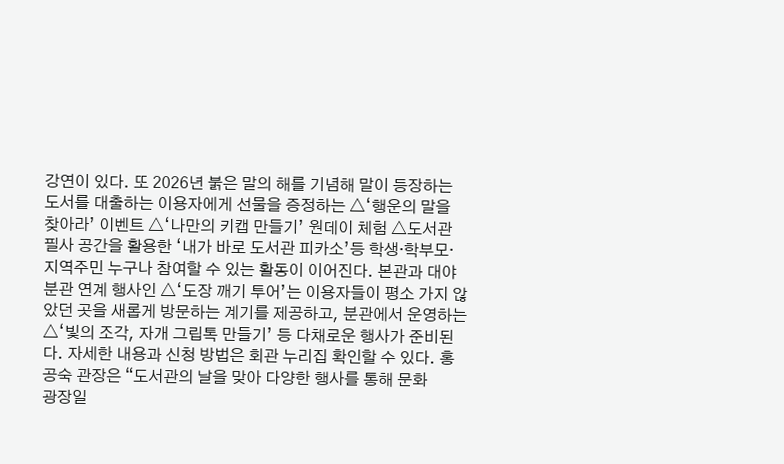강연이 있다. 또 2026년 붉은 말의 해를 기념해 말이 등장하는 도서를 대출하는 이용자에게 선물을 증정하는 △‘행운의 말을 찾아라’ 이벤트 △‘나만의 키캡 만들기’ 원데이 체험 △도서관 필사 공간을 활용한 ‘내가 바로 도서관 피카소’등 학생·학부모·지역주민 누구나 참여할 수 있는 활동이 이어진다. 본관과 대야분관 연계 행사인 △‘도장 깨기 투어’는 이용자들이 평소 가지 않았던 곳을 새롭게 방문하는 계기를 제공하고, 분관에서 운영하는 △‘빛의 조각, 자개 그립톡 만들기’ 등 다채로운 행사가 준비된다. 자세한 내용과 신청 방법은 회관 누리집 확인할 수 있다. 홍공숙 관장은 “도서관의 날을 맞아 다양한 행사를 통해 문화
광장일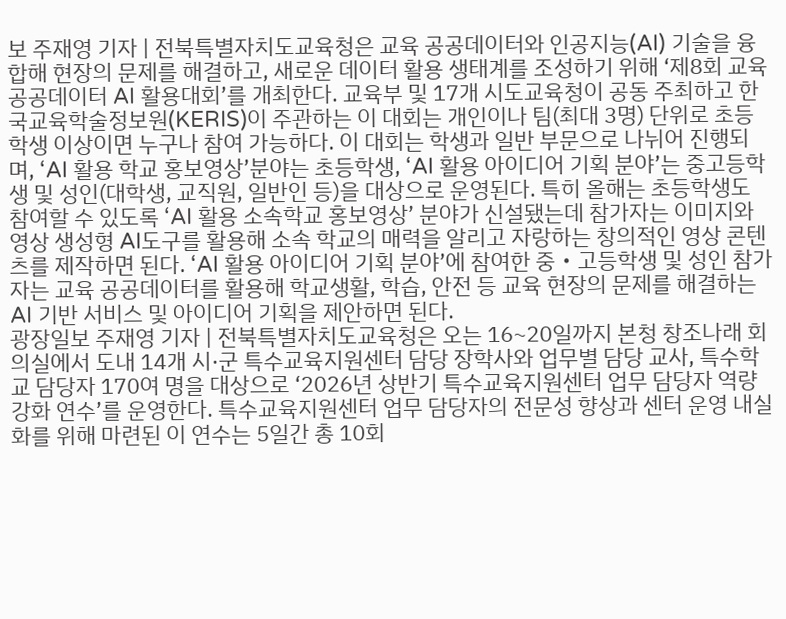보 주재영 기자 | 전북특별자치도교육청은 교육 공공데이터와 인공지능(AI) 기술을 융합해 현장의 문제를 해결하고, 새로운 데이터 활용 생태계를 조성하기 위해 ‘제8회 교육 공공데이터 AI 활용대회’를 개최한다. 교육부 및 17개 시도교육청이 공동 주최하고 한국교육학술정보원(KERIS)이 주관하는 이 대회는 개인이나 팀(최대 3명) 단위로 초등학생 이상이면 누구나 참여 가능하다. 이 대회는 학생과 일반 부문으로 나뉘어 진행되며, ‘AI 활용 학교 홍보영상’분야는 초등학생, ‘AI 활용 아이디어 기획 분야’는 중고등학생 및 성인(대학생, 교직원, 일반인 등)을 대상으로 운영된다. 특히 올해는 초등학생도 참여할 수 있도록 ‘AI 활용 소속학교 홍보영상’ 분야가 신설됐는데 참가자는 이미지와 영상 생성형 AI도구를 활용해 소속 학교의 매력을 알리고 자랑하는 창의적인 영상 콘텐츠를 제작하면 된다. ‘AI 활용 아이디어 기획 분야’에 참여한 중‧고등학생 및 성인 참가자는 교육 공공데이터를 활용해 학교생활, 학습, 안전 등 교육 현장의 문제를 해결하는 AI 기반 서비스 및 아이디어 기획을 제안하면 된다.
광장일보 주재영 기자 | 전북특별자치도교육청은 오는 16~20일까지 본청 창조나래 회의실에서 도내 14개 시·군 특수교육지원센터 담당 장학사와 업무별 담당 교사, 특수학교 담당자 170여 명을 대상으로 ‘2026년 상반기 특수교육지원센터 업무 담당자 역량 강화 연수’를 운영한다. 특수교육지원센터 업무 담당자의 전문성 향상과 센터 운영 내실화를 위해 마련된 이 연수는 5일간 총 10회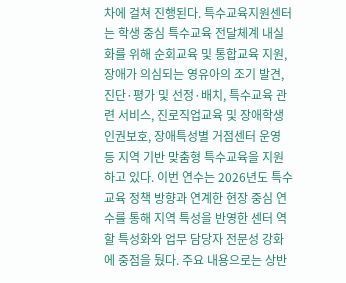차에 걸쳐 진행된다. 특수교육지원센터는 학생 중심 특수교육 전달체계 내실화를 위해 순회교육 및 통합교육 지원, 장애가 의심되는 영유아의 조기 발견, 진단·평가 및 선정·배치, 특수교육 관련 서비스, 진로직업교육 및 장애학생 인권보호, 장애특성별 거점센터 운영 등 지역 기반 맞춤형 특수교육을 지원하고 있다. 이번 연수는 2026년도 특수교육 정책 방향과 연계한 현장 중심 연수를 통해 지역 특성을 반영한 센터 역할 특성화와 업무 담당자 전문성 강화에 중점을 뒀다. 주요 내용으로는 상반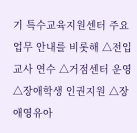기 특수교육지원센터 주요 업무 안내를 비롯해 △전입 교사 연수 △거점센터 운영 △장애학생 인권지원 △장애영유아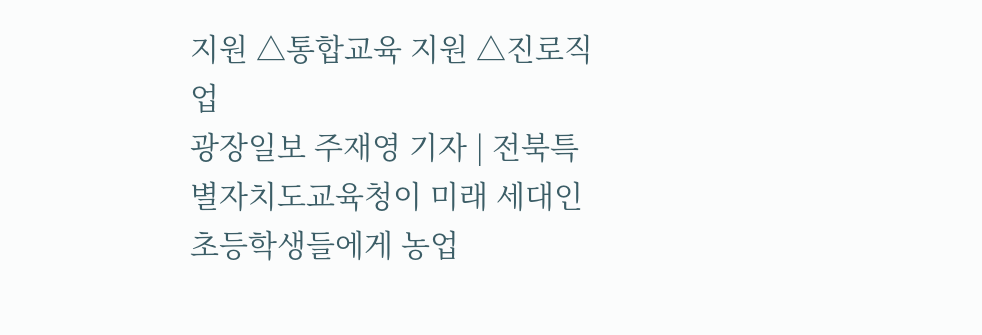지원 △통합교육 지원 △진로직업
광장일보 주재영 기자 | 전북특별자치도교육청이 미래 세대인 초등학생들에게 농업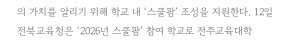의 가치를 알리기 위해 학교 내 ‘스쿨팜’ 조성을 지원한다. 12일 전북교육청은 ‘2026년 스쿨팜’ 참여 학교로 전주교육대학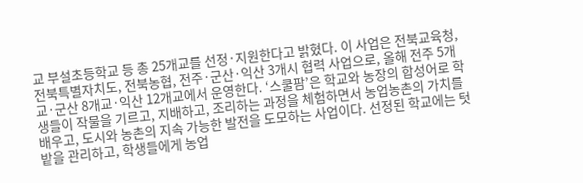교 부설초등학교 등 총 25개교를 선정·지원한다고 밝혔다. 이 사업은 전북교육청, 전북특별자치도, 전북농협, 전주·군산·익산 3개시 협력 사업으로, 올해 전주 5개교·군산 8개교·익산 12개교에서 운영한다. ‘스쿨팜’은 학교와 농장의 합성어로 학생들이 작물을 기르고, 지배하고, 조리하는 과정을 체험하면서 농업농촌의 가치를 배우고, 도시와 농촌의 지속 가능한 발전을 도모하는 사업이다. 선정된 학교에는 텃밭을 관리하고, 학생들에게 농업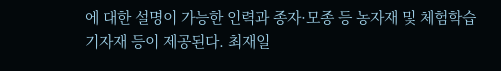에 대한 설명이 가능한 인력과 종자·모종 등 농자재 및 체험학습 기자재 등이 제공된다. 최재일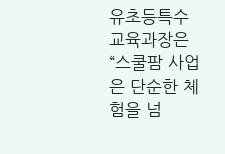유초등특수교육과장은 “스쿨팜 사업은 단순한 체험을 넘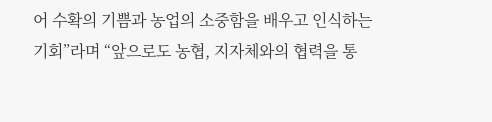어 수확의 기쁨과 농업의 소중함을 배우고 인식하는 기회”라며 “앞으로도 농협, 지자체와의 협력을 통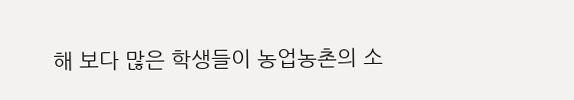해 보다 많은 학생들이 농업농촌의 소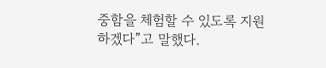중함을 체험할 수 있도록 지원하겠다”고 말했다.